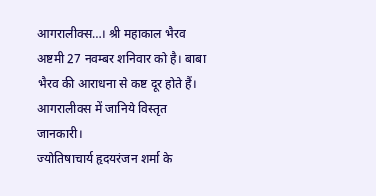आगरालीक्स…। श्री महाकाल भैरव अष्टमी 27 नवम्बर शनिवार को है। बाबा भैरव की आराधना से कष्ट दूर होते हैं। आगरालीक्स में जानिये विस्तृत जानकारी।
ज्योतिषाचार्य हृदयरंजन शर्मा के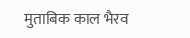मुताबिक काल भैरव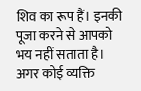शिव का रूप हैं। इनकी पूजा करने से आपको भय नहीं सताता है। अगर कोई व्यक्ति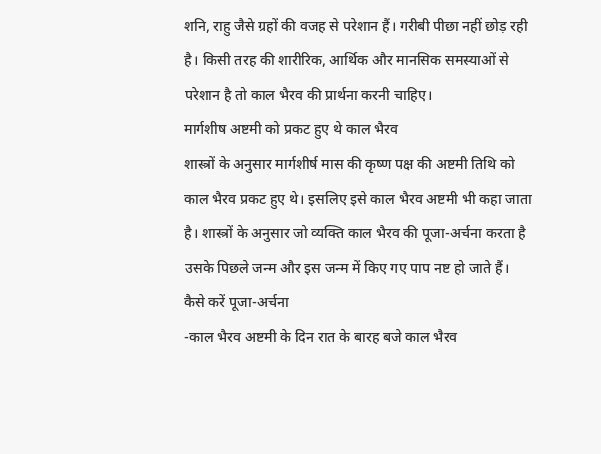शनि, राहु जैसे ग्रहों की वजह से परेशान हैं। गरीबी पीछा नहीं छोड़ रही है। किसी तरह की शारीरिक, आर्थिक और मानसिक समस्याओं से परेशान है तो काल भैरव की प्रार्थना करनी चाहिए।
मार्गशीष अष्टमी को प्रकट हुए थे काल भैरव
शास्त्रों के अनुसार मार्गशीर्ष मास की कृष्ण पक्ष की अष्टमी तिथि को काल भैरव प्रकट हुए थे। इसलिए इसे काल भैरव अष्टमी भी कहा जाता है। शास्त्रों के अनुसार जो व्यक्ति काल भैरव की पूजा-अर्चना करता है उसके पिछले जन्म और इस जन्म में किए गए पाप नष्ट हो जाते हैं।
कैसे करें पूजा-अर्चना
-काल भैरव अष्टमी के दिन रात के बारह बजे काल भैरव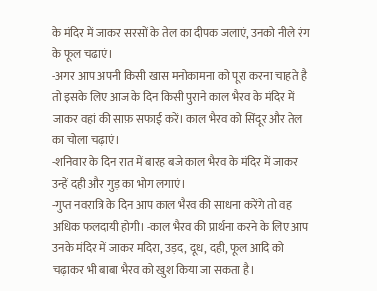के मंदिर में जाकर सरसों के तेल का दीपक जलाएं, उनको नीले रंग के फूल चढाएं।
-अगर आप अपनी किसी खास मनोकामना को पूरा करना चाहते है तो इसके लिए आज के दिन किसी पुराने काल भैरव के मंदिर में जाकर वहां की साफ़ सफाई करें। काल भैरव को सिंदूर और तेल का चोला चढ़ाएं।
-शनिवार के दिन रात में बारह बजे काल भैरव के मंदिर में जाकर उन्हें दही और गुड़ का भोग लगाएं।
-गुप्त नवरात्रि के दिन आप काल भैरव की साधना करेंगे तो वह अधिक फलदायी होगी। -काल भैरव की प्रार्थना करने के लिए आप उनके मंदिर में जाकर मदिरा, उड़द, दूध, दही, फूल आदि को चढ़ाकर भी बाबा भैरव को खुश किया जा सकता है।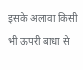इसके अलावा किसी भी ऊपरी बाधा से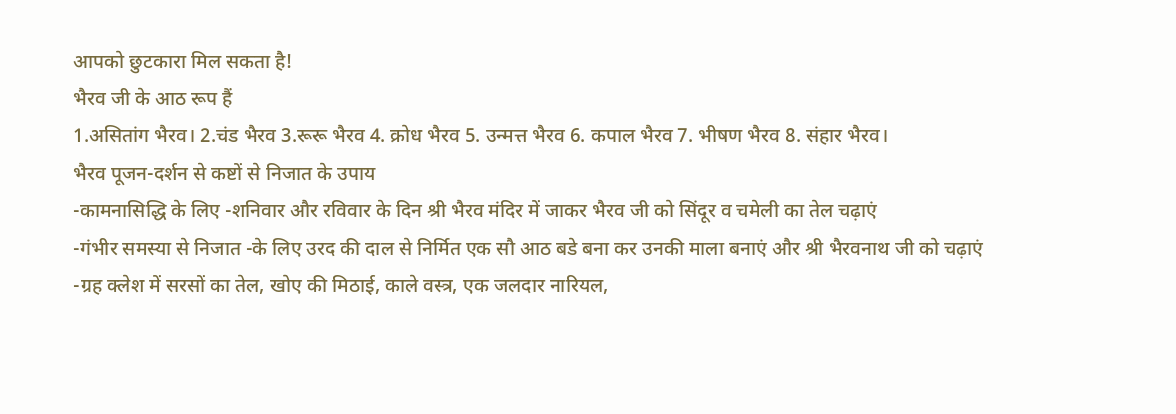आपको छुटकारा मिल सकता है!
भैरव जी के आठ रूप हैं
1.असितांग भैरव। 2.चंड भैरव 3.रूरू भैरव 4. क्रोध भैरव 5. उन्मत्त भैरव 6. कपाल भैरव 7. भीषण भैरव 8. संहार भैरव।
भैरव पूजन-दर्शन से कष्टों से निजात के उपाय
-कामनासिद्धि के लिए -शनिवार और रविवार के दिन श्री भैरव मंदिर में जाकर भैरव जी को सिंदूर व चमेली का तेल चढ़ाएं
-गंभीर समस्या से निजात -के लिए उरद की दाल से निर्मित एक सौ आठ बडे बना कर उनकी माला बनाएं और श्री भैरवनाथ जी को चढ़ाएं
-ग्रह क्लेश में सरसों का तेल, खोए की मिठाई, काले वस्त्र, एक जलदार नारियल,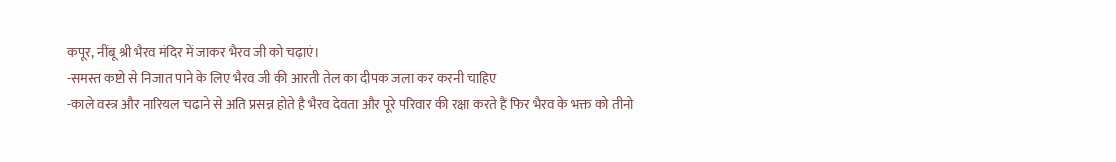कपूर, नींबू श्री भैरव मंदिर में जाकर भैरव जी को चढ़ाएं।
-समस्त कष्टो से निजात पाने के लिए भैरव जी की आरती तेल का दीपक जला कर करनी चाहिए
-काले वस्त्र और नारियल चढाने से अति प्रसन्न होते है भैरव देवता और पूरे परिवार की रक्षा करते हैं फिर भैरव के भक्त को तीनो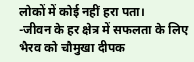लोकों में कोई नहीं हरा पता।
-जीवन के हर क्षेत्र में सफलता के लिए भैरव को चौमुखा दीपक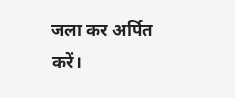जला कर अर्पित करें।